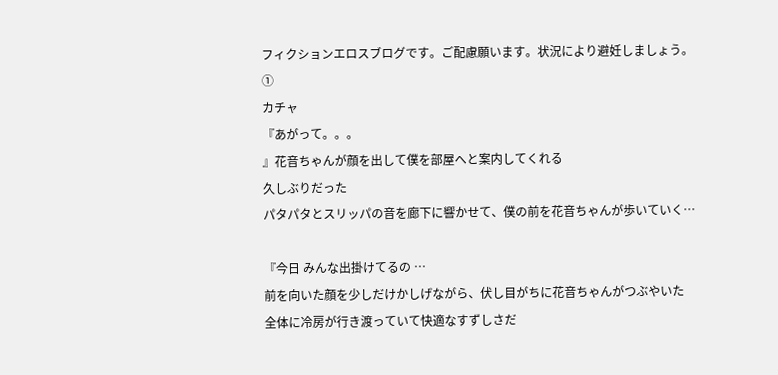フィクションエロスブログです。ご配慮願います。状況により避妊しましょう。
①
カチャ
『あがって。。。
』花音ちゃんが顔を出して僕を部屋へと案内してくれる
久しぶりだった
パタパタとスリッパの音を廊下に響かせて、僕の前を花音ちゃんが歩いていく…

『今日 みんな出掛けてるの …
前を向いた顔を少しだけかしげながら、伏し目がちに花音ちゃんがつぶやいた
全体に冷房が行き渡っていて快適なすずしさだ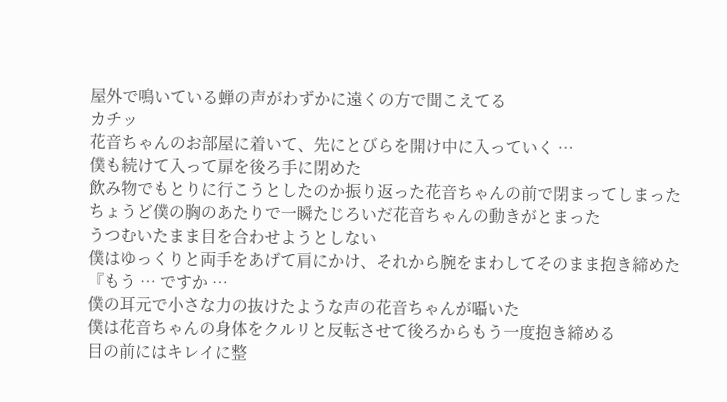屋外で鳴いている蝉の声がわずかに遠くの方で聞こえてる
カチッ
花音ちゃんのお部屋に着いて、先にとびらを開け中に入っていく …
僕も続けて入って扉を後ろ手に閉めた
飲み物でもとりに行こうとしたのか振り返った花音ちゃんの前で閉まってしまった
ちょうど僕の胸のあたりで一瞬たじろいだ花音ちゃんの動きがとまった
うつむいたまま目を合わせようとしない
僕はゆっくりと両手をあげて肩にかけ、それから腕をまわしてそのまま抱き締めた
『もう … ですか …
僕の耳元で小さな力の抜けたような声の花音ちゃんが囁いた
僕は花音ちゃんの身体をクルリと反転させて後ろからもう一度抱き締める
目の前にはキレイに整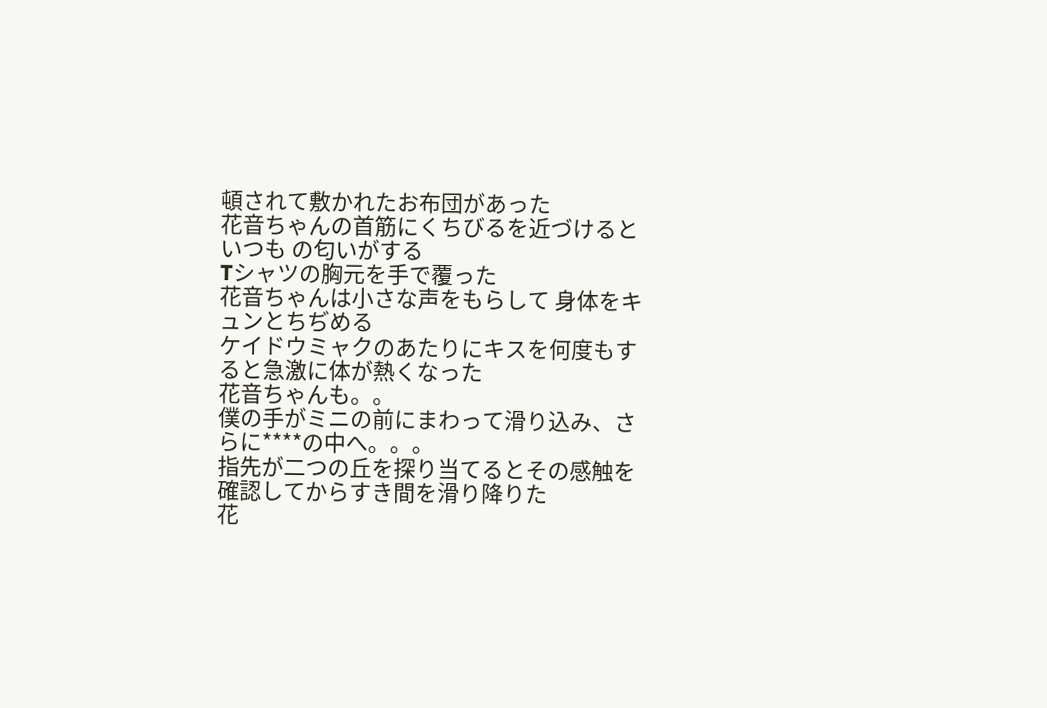頓されて敷かれたお布団があった
花音ちゃんの首筋にくちびるを近づけるといつも の匂いがする
Tシャツの胸元を手で覆った
花音ちゃんは小さな声をもらして 身体をキュンとちぢめる
ケイドウミャクのあたりにキスを何度もすると急激に体が熱くなった
花音ちゃんも。。
僕の手がミニの前にまわって滑り込み、さらに****の中へ。。。
指先が二つの丘を探り当てるとその感触を確認してからすき間を滑り降りた
花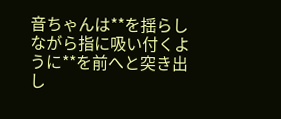音ちゃんは**を揺らしながら指に吸い付くように**を前へと突き出し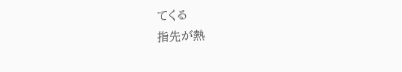てくる
指先が熱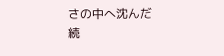さの中へ沈んだ
続